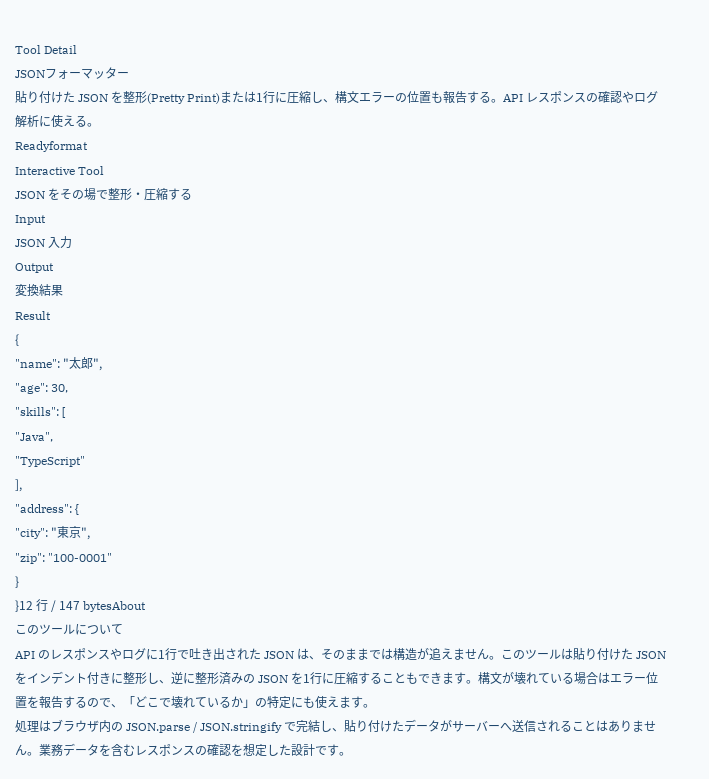Tool Detail
JSONフォーマッター
貼り付けた JSON を整形(Pretty Print)または1行に圧縮し、構文エラーの位置も報告する。API レスポンスの確認やログ解析に使える。
Readyformat
Interactive Tool
JSON をその場で整形・圧縮する
Input
JSON 入力
Output
変換結果
Result
{
"name": "太郎",
"age": 30,
"skills": [
"Java",
"TypeScript"
],
"address": {
"city": "東京",
"zip": "100-0001"
}
}12 行 / 147 bytesAbout
このツールについて
API のレスポンスやログに1行で吐き出された JSON は、そのままでは構造が追えません。このツールは貼り付けた JSON をインデント付きに整形し、逆に整形済みの JSON を1行に圧縮することもできます。構文が壊れている場合はエラー位置を報告するので、「どこで壊れているか」の特定にも使えます。
処理はブラウザ内の JSON.parse / JSON.stringify で完結し、貼り付けたデータがサーバーへ送信されることはありません。業務データを含むレスポンスの確認を想定した設計です。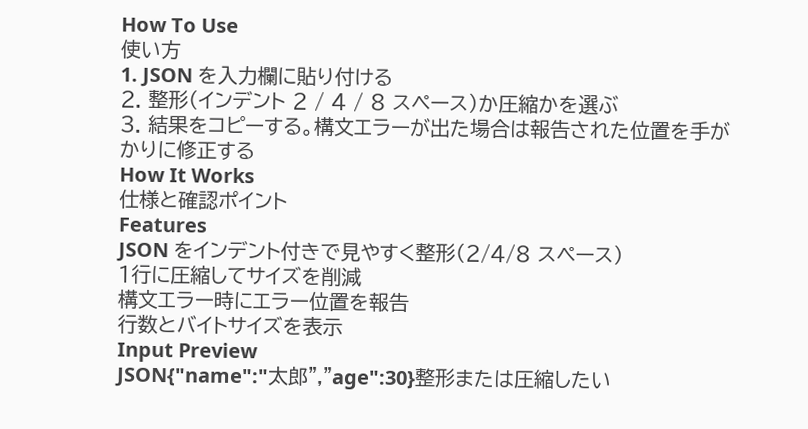How To Use
使い方
1. JSON を入力欄に貼り付ける
2. 整形(インデント 2 / 4 / 8 スペース)か圧縮かを選ぶ
3. 結果をコピーする。構文エラーが出た場合は報告された位置を手がかりに修正する
How It Works
仕様と確認ポイント
Features
JSON をインデント付きで見やすく整形(2/4/8 スペース)
1行に圧縮してサイズを削減
構文エラー時にエラー位置を報告
行数とバイトサイズを表示
Input Preview
JSON{"name":"太郎","age":30}整形または圧縮したい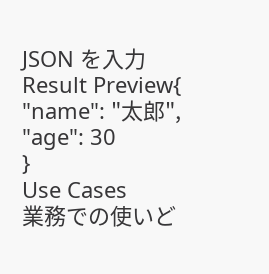JSON を入力
Result Preview{
"name": "太郎",
"age": 30
}
Use Cases
業務での使いど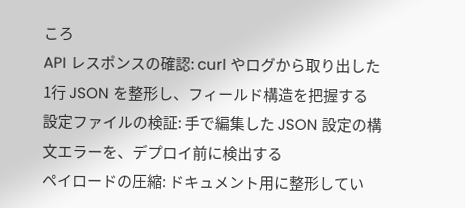ころ
API レスポンスの確認: curl やログから取り出した1行 JSON を整形し、フィールド構造を把握する
設定ファイルの検証: 手で編集した JSON 設定の構文エラーを、デプロイ前に検出する
ペイロードの圧縮: ドキュメント用に整形してい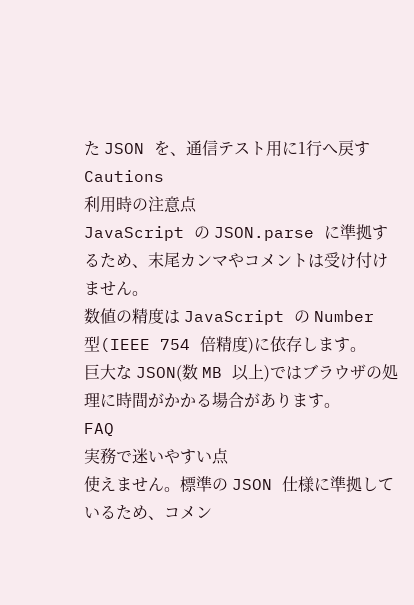た JSON を、通信テスト用に1行へ戻す
Cautions
利用時の注意点
JavaScript の JSON.parse に準拠するため、末尾カンマやコメントは受け付けません。
数値の精度は JavaScript の Number 型(IEEE 754 倍精度)に依存します。
巨大な JSON(数 MB 以上)ではブラウザの処理に時間がかかる場合があります。
FAQ
実務で迷いやすい点
使えません。標準の JSON 仕様に準拠しているため、コメン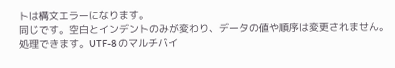トは構文エラーになります。
同じです。空白とインデントのみが変わり、データの値や順序は変更されません。
処理できます。UTF-8 のマルチバイ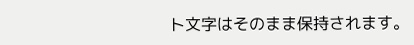ト文字はそのまま保持されます。